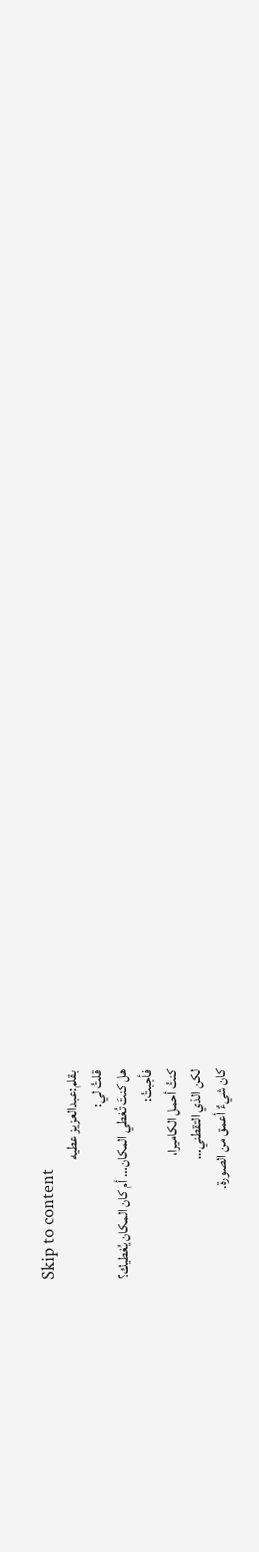Skip to content
بقلم:عبدالعزيز عطيه
قلتُ لي:
هل كنتَ تُغطي المكان… أم كان المكان يُغطيك؟
فأجبتُ:
كنتُ أحمل الكاميرا،
لكن الذي التقطني…
كان شيءٌ أعمق من الصورة.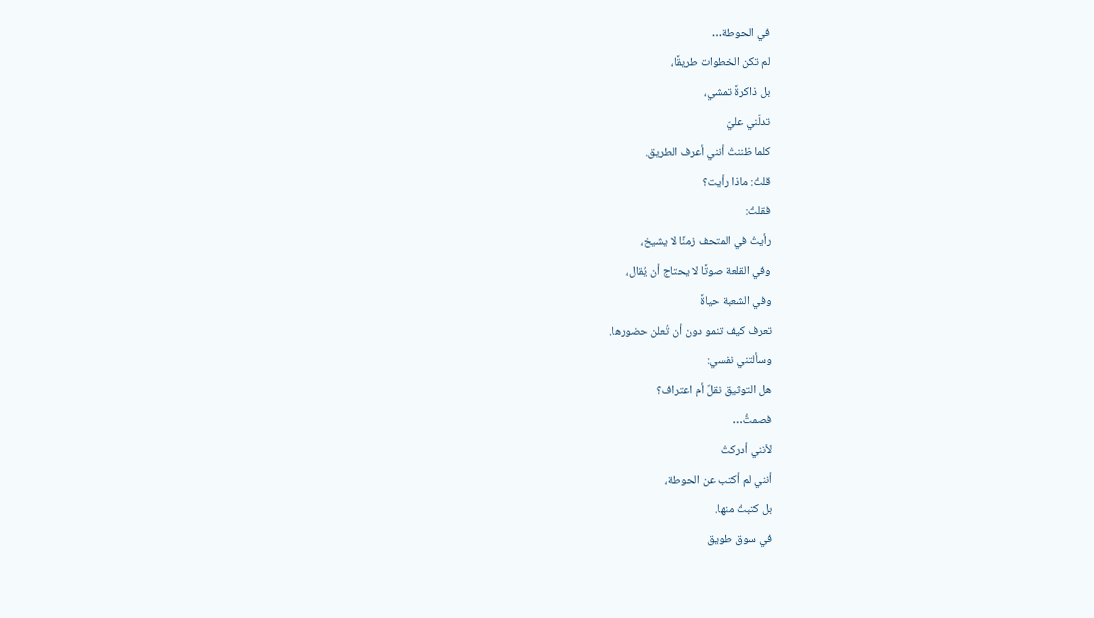في الحوطة…
لم تكن الخطوات طريقًا،
بل ذاكرةً تمشي،
تدلّني عليّ
كلما ظننتُ أنني أعرف الطريق.
قلتُ: ماذا رأيت؟
فقلتُ:
رأيتُ في المتحف زمنًا لا يشيخ،
وفي القلعة صوتًا لا يحتاج أن يُقال،
وفي الشعبة حياةً
تعرف كيف تنمو دون أن تُعلن حضورها.
وسألتني نفسي:
هل التوثيق نقلٌ أم اعتراف؟
فصمتُّ…
لأنني أدركتُ
أنني لم أكتب عن الحوطة،
بل كتبتُ منها.
في سوق طويق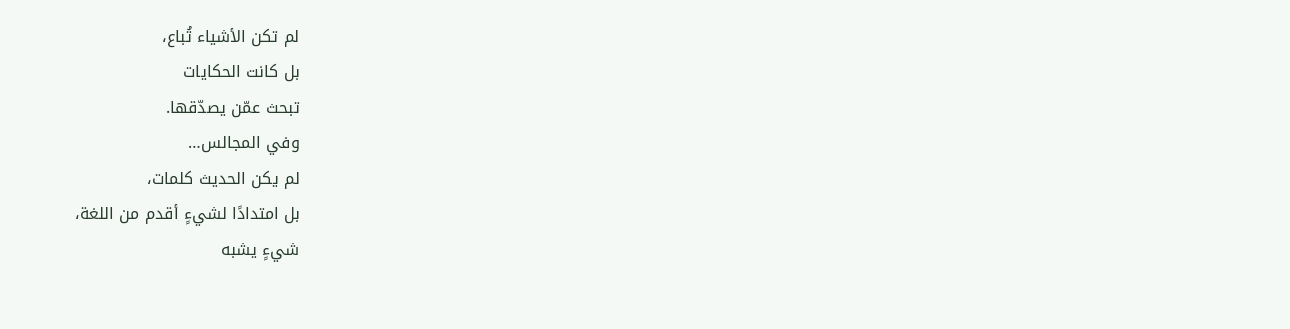لم تكن الأشياء تُباع،
بل كانت الحكايات
تبحث عمّن يصدّقها.
وفي المجالس…
لم يكن الحديث كلمات،
بل امتدادًا لشيءٍ أقدم من اللغة،
شيءٍ يشبه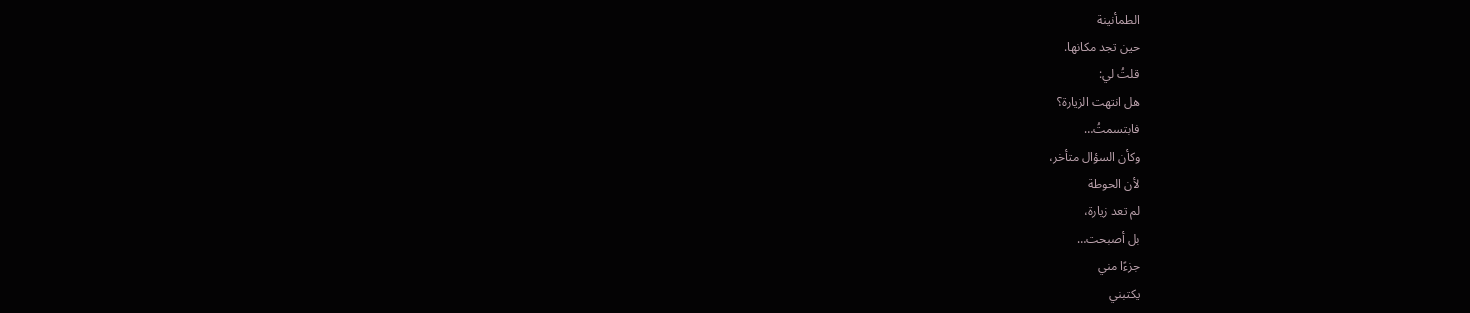الطمأنينة
حين تجد مكانها.
قلتُ لي:
هل انتهت الزيارة؟
فابتسمتُ…
وكأن السؤال متأخر،
لأن الحوطة
لم تعد زيارة،
بل أصبحت…
جزءًا مني
يكتبني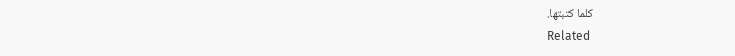كلما كتبتها.
Related